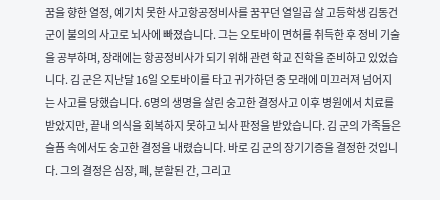꿈을 향한 열정, 예기치 못한 사고항공정비사를 꿈꾸던 열일곱 살 고등학생 김동건 군이 불의의 사고로 뇌사에 빠졌습니다. 그는 오토바이 면허를 취득한 후 정비 기술을 공부하며, 장래에는 항공정비사가 되기 위해 관련 학교 진학을 준비하고 있었습니다. 김 군은 지난달 16일 오토바이를 타고 귀가하던 중 모래에 미끄러져 넘어지는 사고를 당했습니다. 6명의 생명을 살린 숭고한 결정사고 이후 병원에서 치료를 받았지만, 끝내 의식을 회복하지 못하고 뇌사 판정을 받았습니다. 김 군의 가족들은 슬픔 속에서도 숭고한 결정을 내렸습니다. 바로 김 군의 장기기증을 결정한 것입니다. 그의 결정은 심장, 폐, 분할된 간, 그리고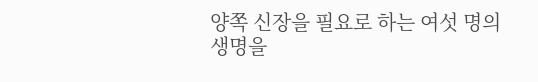양쪽 신장을 필요로 하는 여섯 명의 생명을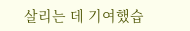살리는 데 기여했습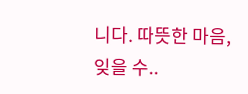니다. 따뜻한 마음, 잊을 수..